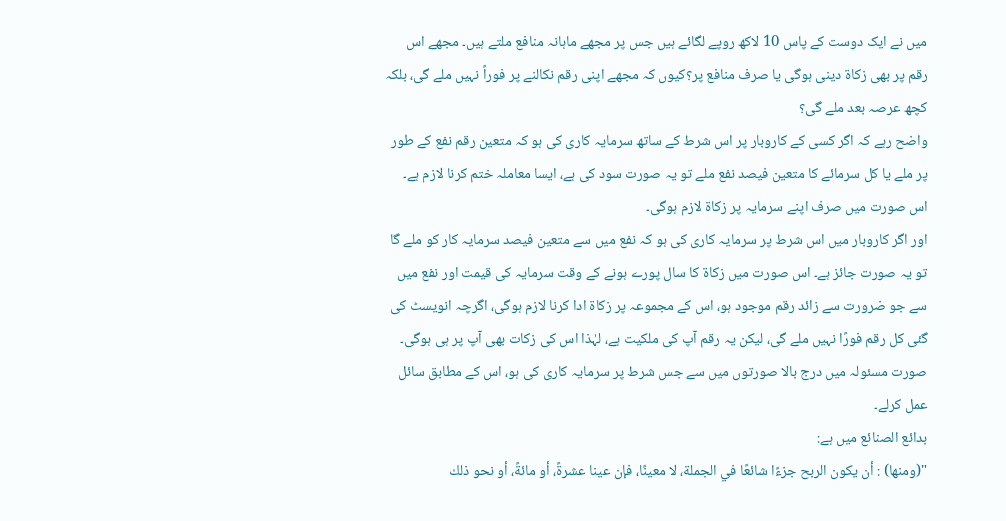میں نے ایک دوست کے پاس 10 لاکھ روپے لگائے ہیں جس پر مجھے ماہانہ منافع ملتے ہیں۔ مجھے اس رقم پر بھی زکاۃ دینی ہوگی یا صرف منافع پر؟کیوں کہ مجھے اپنی رقم نکالنے پر فوراً نہیں ملے گی، بلکہ کچھ عرصہ بعد ملے گی؟
واضح رہے کہ اگر کسی کے کاروبار پر اس شرط کے ساتھ سرمایہ کاری کی ہو کہ متعین رقم نفع کے طور پر ملے یا کل سرمائے کا متعین فیصد نفع ملے تو یہ صورت سود کی ہے، ایسا معاملہ ختم کرنا لازم ہے۔ اس صورت میں صرف اپنے سرمایہ پر زکاۃ لازم ہوگی۔
اور اگر کاروبار میں اس شرط پر سرمایہ کاری کی ہو کہ نفع میں سے متعین فیصد سرمایہ کار کو ملے گا تو یہ صورت جائز ہے۔ اس صورت میں زکاۃ کا سال پورے ہونے کے وقت سرمایہ کی قیمت اور نفع میں سے جو ضرورت سے زائد رقم موجود ہو، اس کے مجموعہ پر زکاۃ ادا کرنا لازم ہوگی، اگرچہ انویسٹ کی گئی کل رقم فورًا نہیں ملے گی، لیکن یہ رقم آپ کی ملکیت ہے، لہٰذا اس کی زکات بھی آپ پر ہی ہوگی۔
صورت مسئولہ میں درج بالا صورتوں میں سے جس شرط پر سرمایہ کاری کی ہو، اس کے مطابق سائل عمل کرلے۔
بدائع الصنائع میں ہے:
"(ومنها) : أن يكون الربح جزءًا شائعًا في الجملة، لا معينًا، فإن عينا عشرةً، أو مائةً، أو نحو ذلك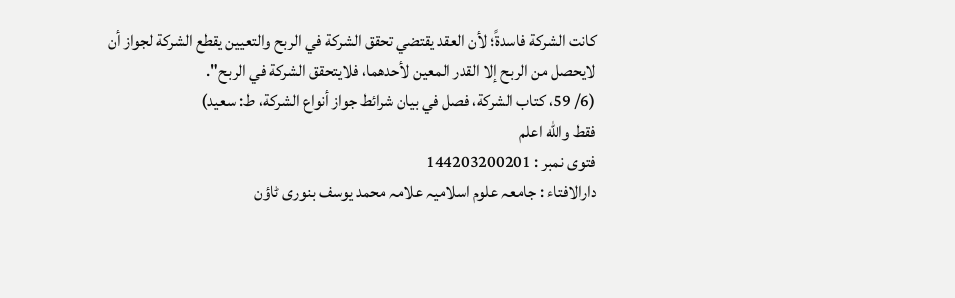كانت الشركة فاسدةً؛ لأن العقد يقتضي تحقق الشركة في الربح والتعيين يقطع الشركة لجواز أن لايحصل من الربح إلا القدر المعين لأحدهما، فلايتحقق الشركة في الربح".
(6/ 59، کتاب الشرکة، فصل في بيان شرائط جواز أنواع الشركة، ط: سعید)
فقط والله اعلم
فتوی نمبر : 144203200201
دارالافتاء : جامعہ علوم اسلامیہ علامہ محمد یوسف بنوری ٹاؤن